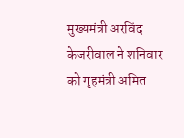मुख्यमंत्री अरविंद केजरीवाल ने शनिवार को गृहमंत्री अमित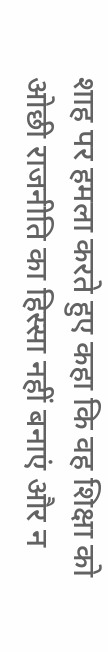शाह पर हमला करते हुए कहा कि वह शिक्षा को ओछी राजनीति का हिस्सा नहीं बनाएं और न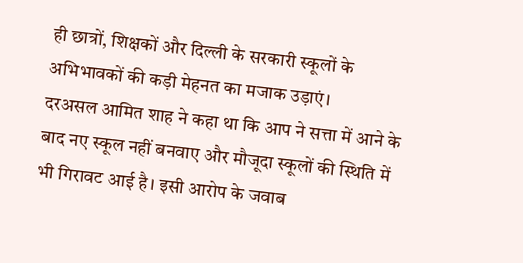ही छात्रों, शिक्षकों और दिल्ली के सरकारी स्कूलों के अभिभावकों की कड़ी मेहनत का मजाक उड़ाएं।
दरअसल आमित शाह ने कहा था कि आप ने सत्ता में आने के बाद नए स्कूल नहीं बनवाए और मौजूदा स्कूलों की स्थिति में भी गिरावट आई है। इसी आरोप के जवाब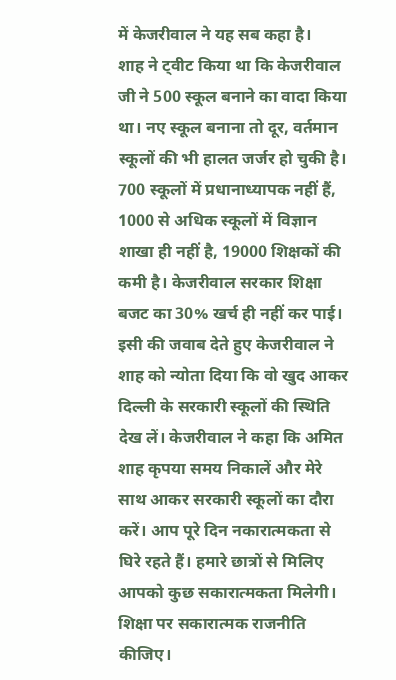में केजरीवाल ने यह सब कहा है।
शाह ने ट्वीट किया था कि केजरीवाल जी ने 500 स्कूल बनाने का वादा किया था। नए स्कूल बनाना तो दूर, वर्तमान स्कूलों की भी हालत जर्जर हो चुकी है। 700 स्कूलों में प्रधानाध्यापक नहीं हैं, 1000 से अधिक स्कूलों में विज्ञान शाखा ही नहीं है, 19000 शिक्षकों की कमी है। केजरीवाल सरकार शिक्षा बजट का 30% खर्च ही नहीं कर पाई।
इसी की जवाब देते हुए केजरीवाल ने शाह को न्योता दिया कि वो खुद आकर दिल्ली के सरकारी स्कूलों की स्थिति देख लें। केजरीवाल ने कहा कि अमित शाह कृपया समय निकालें और मेरे साथ आकर सरकारी स्कूलों का दौरा करें। आप पूरे दिन नकारात्मकता से घिरे रहते हैं। हमारे छात्रों से मिलिए आपको कुछ सकारात्मकता मिलेगी। शिक्षा पर सकारात्मक राजनीति कीजिए।